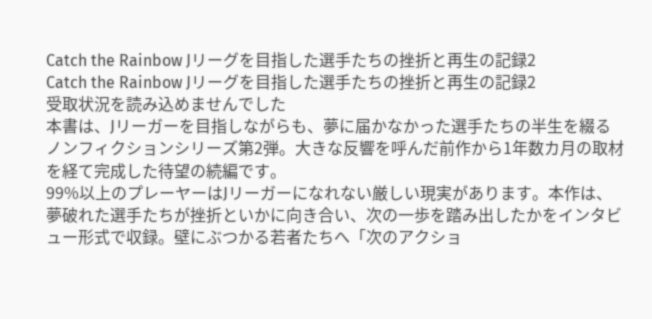Catch the Rainbow Jリーグを目指した選手たちの挫折と再生の記録2
Catch the Rainbow Jリーグを目指した選手たちの挫折と再生の記録2
受取状況を読み込めませんでした
本書は、Jリーガーを目指しながらも、夢に届かなかった選手たちの半生を綴るノンフィクションシリーズ第2弾。大きな反響を呼んだ前作から1年数カ月の取材を経て完成した待望の続編です。
99%以上のプレーヤーはJリーガーになれない厳しい現実があります。本作は、夢破れた選手たちが挫折といかに向き合い、次の一歩を踏み出したかをインタビュー形式で収録。壁にぶつかる若者たちへ「次のアクショ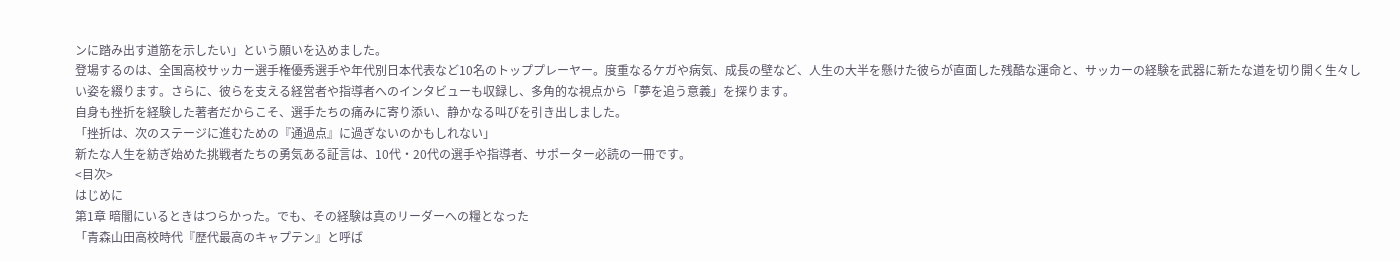ンに踏み出す道筋を示したい」という願いを込めました。
登場するのは、全国高校サッカー選手権優秀選手や年代別日本代表など10名のトッププレーヤー。度重なるケガや病気、成長の壁など、人生の大半を懸けた彼らが直面した残酷な運命と、サッカーの経験を武器に新たな道を切り開く生々しい姿を綴ります。さらに、彼らを支える経営者や指導者へのインタビューも収録し、多角的な視点から「夢を追う意義」を探ります。
自身も挫折を経験した著者だからこそ、選手たちの痛みに寄り添い、静かなる叫びを引き出しました。
「挫折は、次のステージに進むための『通過点』に過ぎないのかもしれない」
新たな人生を紡ぎ始めた挑戦者たちの勇気ある証言は、10代・20代の選手や指導者、サポーター必読の一冊です。
<目次>
はじめに
第1章 暗闇にいるときはつらかった。でも、その経験は真のリーダーへの糧となった
「青森山田高校時代『歴代最高のキャプテン』と呼ば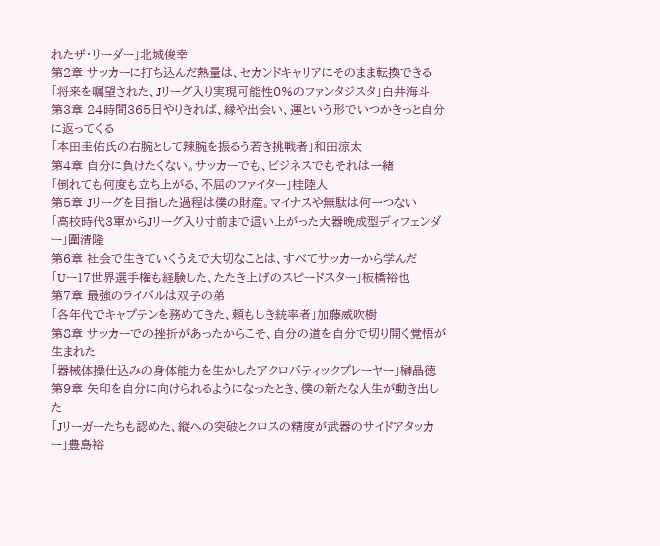れたザ・リーダー」北城俊幸
第2章 サッカーに打ち込んだ熱量は、セカンドキャリアにそのまま転換できる
「将来を嘱望された、Jリーグ入り実現可能性0%のファンタジスタ」白井海斗
第3章 24時間365日やりきれば、縁や出会い、運という形でいつかきっと自分に返ってくる
「本田圭佑氏の右腕として辣腕を振るう若き挑戦者」和田涼太
第4章 自分に負けたくない。サッカーでも、ビジネスでもそれは一緒
「倒れても何度も立ち上がる、不屈のファイター」桂陸人
第5章 Jリーグを目指した過程は僕の財産。マイナスや無駄は何一つない
「高校時代3軍からJリーグ入り寸前まで這い上がった大器晩成型ディフェンダー」圍清隆
第6章 社会で生きていくうえで大切なことは、すべてサッカーから学んだ
「Uー17世界選手権も経験した、たたき上げのスピードスター」板橋裕也
第7章 最強のライバルは双子の弟
「各年代でキャプテンを務めてきた、頼もしき統率者」加藤威吹樹
第8章 サッカーでの挫折があったからこそ、自分の道を自分で切り開く覚悟が生まれた
「器械体操仕込みの身体能力を生かしたアクロバティックプレーヤー」榊晶徳
第9章 矢印を自分に向けられるようになったとき、僕の新たな人生が動き出した
「Jリーガーたちも認めた、縦への突破とクロスの精度が武器のサイドアタッカー」豊島裕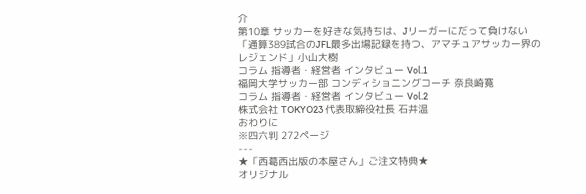介
第10章 サッカーを好きな気持ちは、Jリーガーにだって負けない
「通算389試合のJFL最多出場記録を持つ、アマチュアサッカー界のレジェンド」小山大樹
コラム 指導者・経営者 インタビュー Vol.1
福岡大学サッカー部 コンディショニングコーチ 奈良崎寛
コラム 指導者・経営者 インタビュー Vol.2
株式会社 TOKYO23 代表取締役社長 石井温
おわりに
※四六判 272ページ
---
★「西葛西出版の本屋さん」ご注文特典★
オリジナル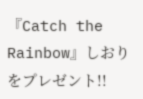『Catch the Rainbow』しおりをプレゼント!!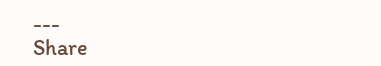---
Share